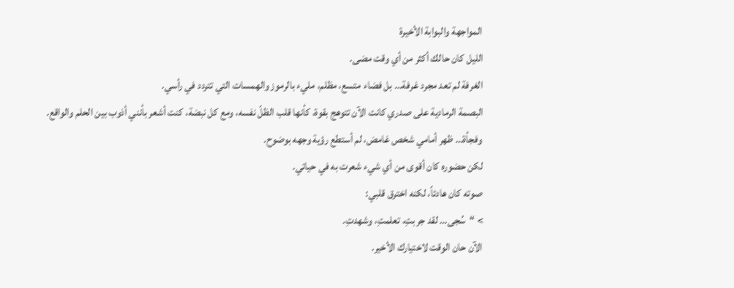المواجهة والبوابة الأخيرة
الليل كان حالك أكثر من أي وقت مضى.
الغرفة لم تعد مجرد غرفة… بل فضاء متسع، مظلم، مليء بالرموز والهمسات التي تتردد في رأسي.
البصمة الرمادية على صدري كانت الآن تتوهج بقوة، كأنها قلب الظلّ نفسه، ومع كل نبضة، كنت أشعر بأنني أذوب بين الحلم والواقع.
وفجأة… ظهر أمامي شخص غامض، لم أستطع رؤية وجهه بوضوح.
لكن حضوره كان أقوى من أي شيء شعرت به في حياتي.
صوته كان هادئاً، لكنه اخترق قلبي:
> “سُجى… لقد جربتِ، تعلمتِ، وشهدتِ.
الآن حان الوقت لاختيارك الأخير.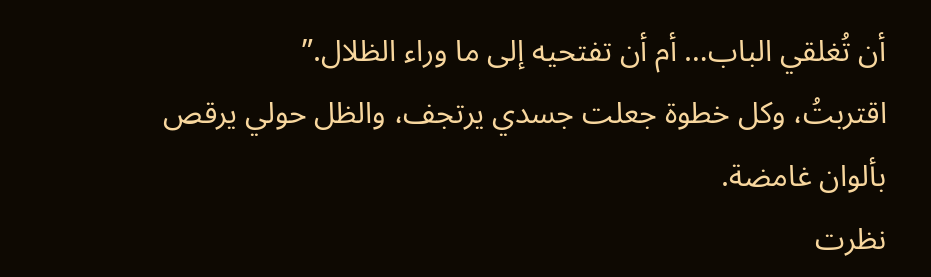أن تُغلقي الباب… أم أن تفتحيه إلى ما وراء الظلال.”
اقتربتُ، وكل خطوة جعلت جسدي يرتجف، والظل حولي يرقص بألوان غامضة.
نظرت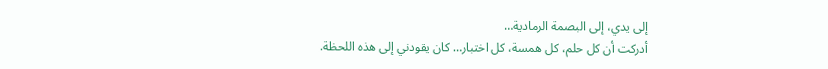إلى يدي، إلى البصمة الرمادية…
أدركت أن كل حلم، كل همسة، كل اختبار… كان يقودني إلى هذه اللحظة.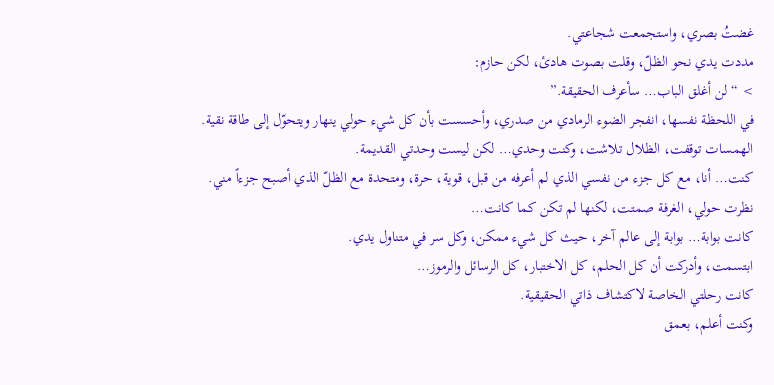غضتُ بصري، واستجمعت شجاعتي.
مددت يدي نحو الظلّ، وقلت بصوت هادئ، لكن حازم:
> “لن أغلق الباب… سأعرف الحقيقة.”
في اللحظة نفسها، انفجر الضوء الرمادي من صدري، وأحسست بأن كل شيء حولي ينهار ويتحوّل إلى طاقة نقية.
الهمسات توقفت، الظلال تلاشت، وكنت وحدي… لكن ليست وحدتي القديمة.
كنت… أنا، مع كل جزء من نفسي الذي لم أعرفه من قبل، قوية، حرة، ومتحدة مع الظلّ الذي أصبح جزءاً مني.
نظرت حولي، الغرفة صمتت، لكنها لم تكن كما كانت…
كانت بوابة… بوابة إلى عالم آخر، حيث كل شيء ممكن، وكل سر في متناول يدي.
ابتسمت، وأدركت أن كل الحلم، كل الاختبار، كل الرسائل والرموز…
كانت رحلتي الخاصة لاكتشاف ذاتي الحقيقية.
وكنت أعلم، بعمق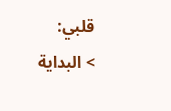قلبي:
> البداية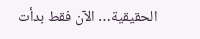الحقيقية… الآن فقط بدأت